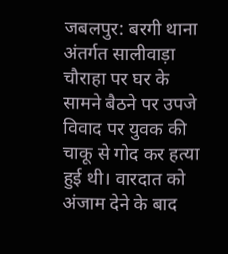जबलपुर: बरगी थाना अंतर्गत सालीवाड़ा चौराहा पर घर के सामने बैठने पर उपजे विवाद पर युवक की चाकू से गोद कर हत्या हुई थी। वारदात को अंजाम देने के बाद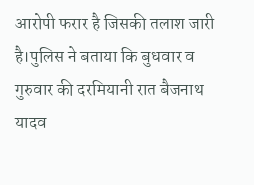आरोपी फरार है जिसकी तलाश जारी है।पुलिस ने बताया कि बुधवार व गुरुवार की दरमियानी रात बैजनाथ यादव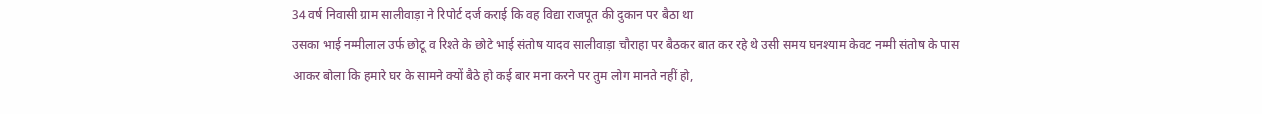34 वर्ष निवासी ग्राम सालीवाड़ा ने रिपोर्ट दर्ज कराई कि वह विद्या राजपूत की दुकान पर बैठा था
उसका भाई नम्मीलाल उर्फ छोटू व रिश्ते के छोटे भाई संतोष यादव सालीवाड़ा चौराहा पर बैठकर बात कर रहे थे उसी समय घनश्याम केवट नम्मी संतोष के पास आकर बोला कि हमारे घर के सामने क्यों बैठे हो कई बार मना करने पर तुम लोग मानते नहीं हो,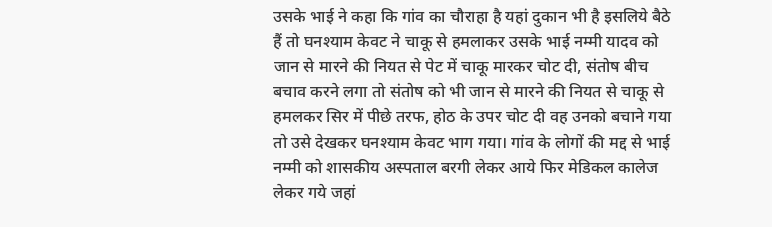उसके भाई ने कहा कि गांव का चौराहा है यहां दुकान भी है इसलिये बैठे हैं तो घनश्याम केवट ने चाकू से हमलाकर उसके भाई नम्मी यादव को जान से मारने की नियत से पेट में चाकू मारकर चोट दी, संतोष बीच बचाव करने लगा तो संतोष को भी जान से मारने की नियत से चाकू से हमलकर सिर में पीछे तरफ, होठ के उपर चोट दी वह उनको बचाने गया तो उसे देखकर घनश्याम केवट भाग गया। गांव के लोगों की मद्द से भाई नम्मी को शासकीय अस्पताल बरगी लेकर आये फिर मेडिकल कालेज लेकर गये जहां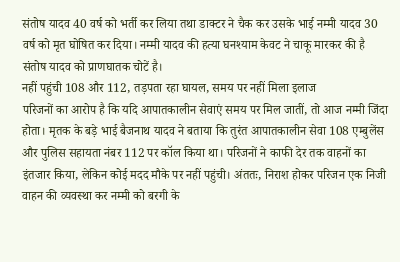संतोष यादव 40 वर्ष को भर्ती कर लिया तथा डाक्टर ने चैक कर उसके भाई नम्मी यादव 30 वर्ष को मृत घोषित कर दिया। नम्मी यादव की हत्या घनश्याम केवट ने चाकू मारकर की है संतोष यादव को प्राणघातक चोटें है।
नहीं पहुंची 108 और 112, तड़पता रहा घायल, समय पर नहीं मिला इलाज
परिजनों का आरोप है कि यदि आपातकालीन सेवाएं समय पर मिल जातीं, तो आज नम्मी जिंदा होता। मृतक के बड़े भाई बैजनाथ यादव ने बताया कि तुरंत आपातकालीन सेवा 108 एम्बुलेंस और पुलिस सहायता नंबर 112 पर कॉल किया था। परिजनों ने काफी देर तक वाहनों का इंतजार किया, लेकिन कोई मदद मौके पर नहीं पहुंची। अंततः, निराश होकर परिजन एक निजी वाहन की व्यवस्था कर नम्मी को बरगी के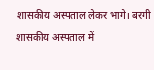शासकीय अस्पताल लेकर भागे। बरगी शासकीय अस्पताल में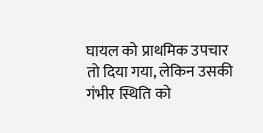घायल को प्राथमिक उपचार तो दिया गया, लेकिन उसकी गंभीर स्थिति को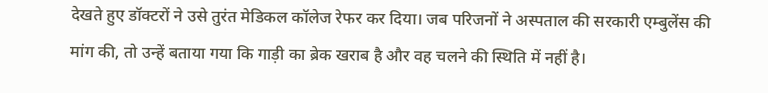देखते हुए डॉक्टरों ने उसे तुरंत मेडिकल कॉलेज रेफर कर दिया। जब परिजनों ने अस्पताल की सरकारी एम्बुलेंस की मांग की, तो उन्हें बताया गया कि गाड़ी का ब्रेक खराब है और वह चलने की स्थिति में नहीं है।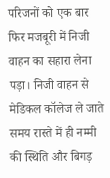परिजनों को एक बार फिर मजबूरी में निजी वाहन का सहारा लेना पड़ा। निजी वाहन से मेडिकल कॉलेज ले जाते समय रास्ते में ही नम्मी की स्थिति और बिगड़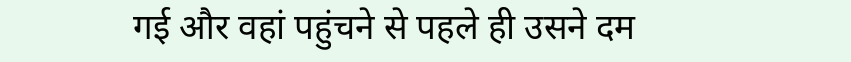गई और वहां पहुंचने से पहले ही उसने दम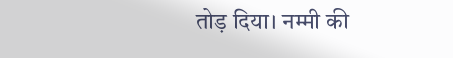तोड़ दिया। नम्मी की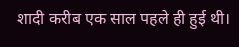शादी करीब एक साल पहले ही हुई थी।